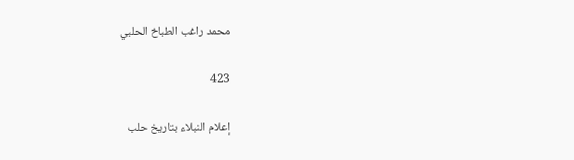محمد راغب الطباخ الحلبي

423

إعلام النبلاء بتاريخ حلب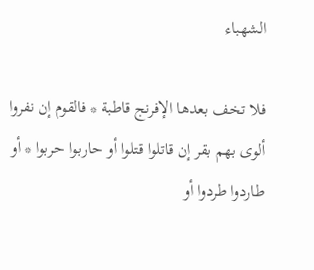الشهباء

فلا تخف بعدها الإفرنج قاطبة * فالقوم إن نفروا ألوى بهم بقر إن قاتلوا قتلوا أو حاربوا حربوا * أو طاردوا طردوا أو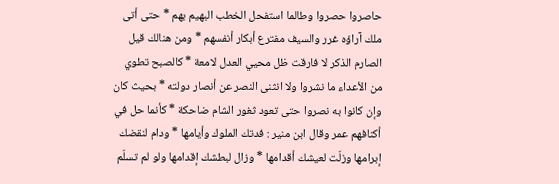حاصروا حصروا وطالما استفحل الخطب البهيم بهم * حتى أتى ملك آراؤه غرر والسيف مفترع أبكار أنفسهم * ومن هنالك قيل الصارم الذكر لا فارقت ظل محيي العدل لامعة * كالصبح تطوي من الأعداء ما نشروا ولا انثنى النصر عن أنصار دولته * بحيث كان وإن كانوا به نصروا حتى تعود ثغور الشام ضاحكة * كأنما حل في أكنافهم عمر وقال ابن منير : فدتك الملوك وأيامها * ودام لنقضك إبرامها وزلّت لعيشك أقدامها * وزال لبطشك إقدامها ولو لم تسلّم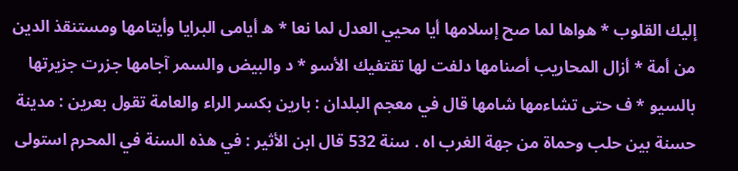إليك القلوب * هواها لما صح إسلامها أيا محيي العدل لما نعا * ه أيامى البرايا وأيتامها ومستنقذ الدين من أمة * أزال المحاريب أصنامها دلفت لها تقتفيك الأسو * د والبيض والسمر آجامها جزرت جزيرتها بالسيو * ف حتى تشاءمها شامها قال في معجم البلدان : بارين بكسر الراء والعامة تقول بعرين : مدينة حسنة بين حلب وحماة من جهة الغرب اه . سنة 532 قال ابن الأثير : في هذه السنة في المحرم استولى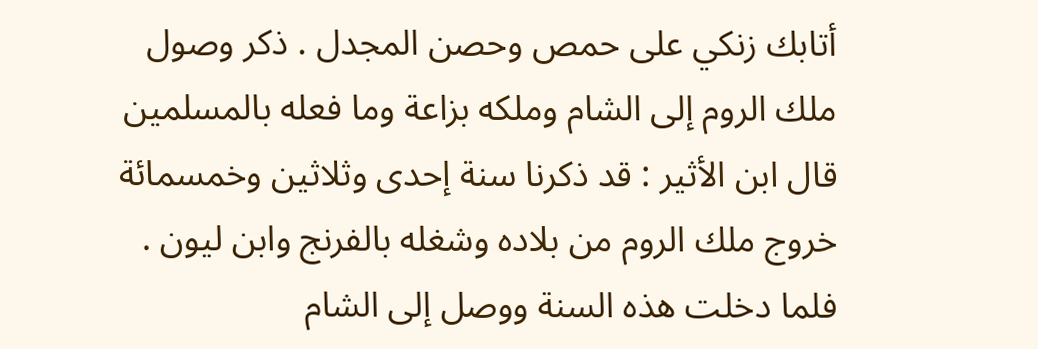أتابك زنكي على حمص وحصن المجدل . ذكر وصول ملك الروم إلى الشام وملكه بزاعة وما فعله بالمسلمين قال ابن الأثير : قد ذكرنا سنة إحدى وثلاثين وخمسمائة خروج ملك الروم من بلاده وشغله بالفرنج وابن ليون . فلما دخلت هذه السنة ووصل إلى الشام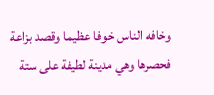وخافه الناس خوفا عظيما وقصد بزاعة فحصرها وهي مدينة لطيفة على ستة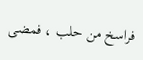فراسخ من حلب ، فمضى